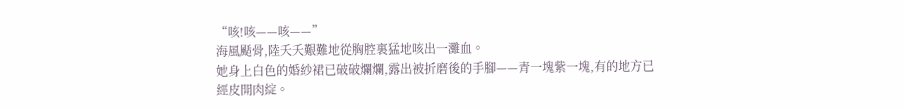“咳!咳——咳——”
海風颳骨,陸夭夭艱難地從胸腔裏猛地咳出一灘血。
她身上白色的婚紗裙已破破爛爛,露出被折磨後的手腳——青一塊紫一塊,有的地方已經皮開肉綻。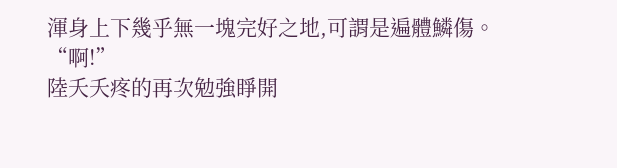渾身上下幾乎無一塊完好之地,可謂是遍體鱗傷。
“啊!”
陸夭夭疼的再次勉強睜開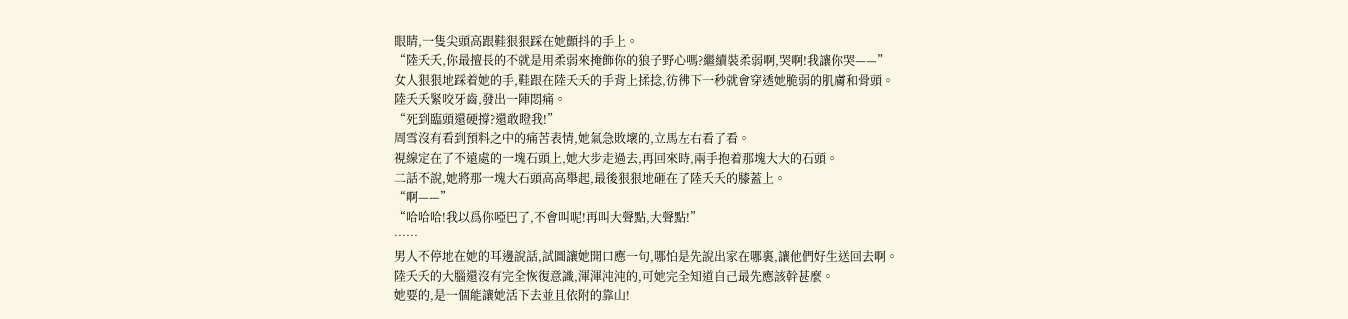眼睛,一隻尖頭高跟鞋狠狠踩在她顫抖的手上。
“陸夭夭,你最擅長的不就是用柔弱來掩飾你的狼子野心嗎?繼續裝柔弱啊,哭啊!我讓你哭——”
女人狠狠地踩着她的手,鞋跟在陸夭夭的手背上揉捻,彷彿下一秒就會穿透她脆弱的肌膚和骨頭。
陸夭夭緊咬牙齒,發出一陣悶痛。
“死到臨頭還硬撐?還敢瞪我!”
周雪沒有看到預料之中的痛苦表情,她氣急敗壞的,立馬左右看了看。
視線定在了不遠處的一塊石頭上,她大步走過去,再回來時,兩手抱着那塊大大的石頭。
二話不說,她將那一塊大石頭高高舉起,最後狠狠地砸在了陸夭夭的膝蓋上。
“啊——”
“哈哈哈!我以爲你啞巴了,不會叫呢!再叫大聲點,大聲點!”
……
男人不停地在她的耳邊說話,試圖讓她開口應一句,哪怕是先說出家在哪裏,讓他們好生送回去啊。
陸夭夭的大腦還沒有完全恢復意識,渾渾沌沌的,可她完全知道自己最先應該幹甚麼。
她要的,是一個能讓她活下去並且依附的靠山!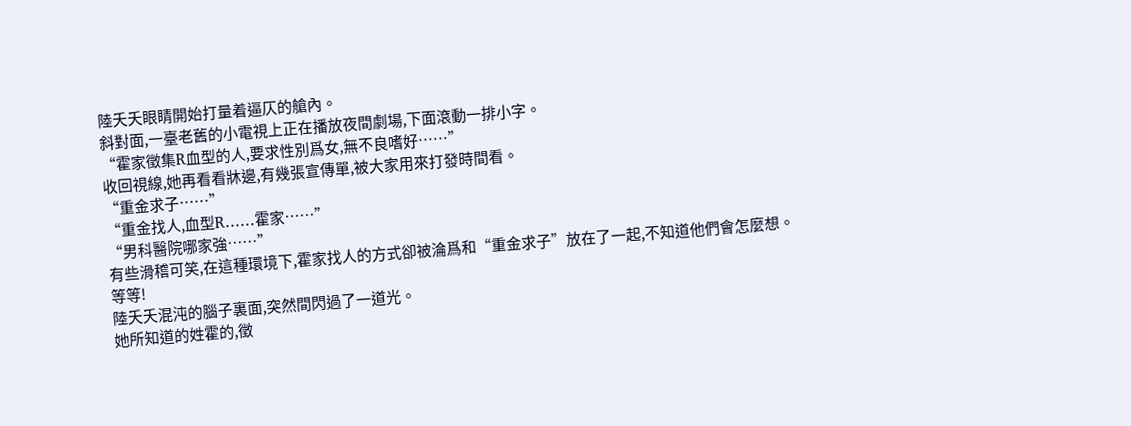陸夭夭眼睛開始打量着逼仄的艙內。
斜對面,一臺老舊的小電視上正在播放夜間劇場,下面滾動一排小字。
“霍家徵集R血型的人,要求性別爲女,無不良嗜好……”
收回視線,她再看看牀邊,有幾張宣傳單,被大家用來打發時間看。
“重金求子……”
“重金找人,血型R……霍家……”
“男科醫院哪家強……”
有些滑稽可笑,在這種環境下,霍家找人的方式卻被淪爲和“重金求子”放在了一起,不知道他們會怎麼想。
等等!
陸夭夭混沌的腦子裏面,突然間閃過了一道光。
她所知道的姓霍的,徵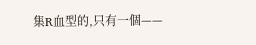集R血型的,只有一個——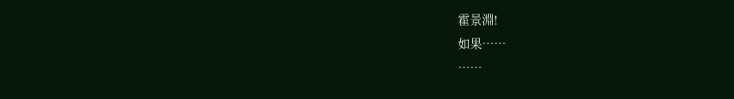霍景淵!
如果……
……